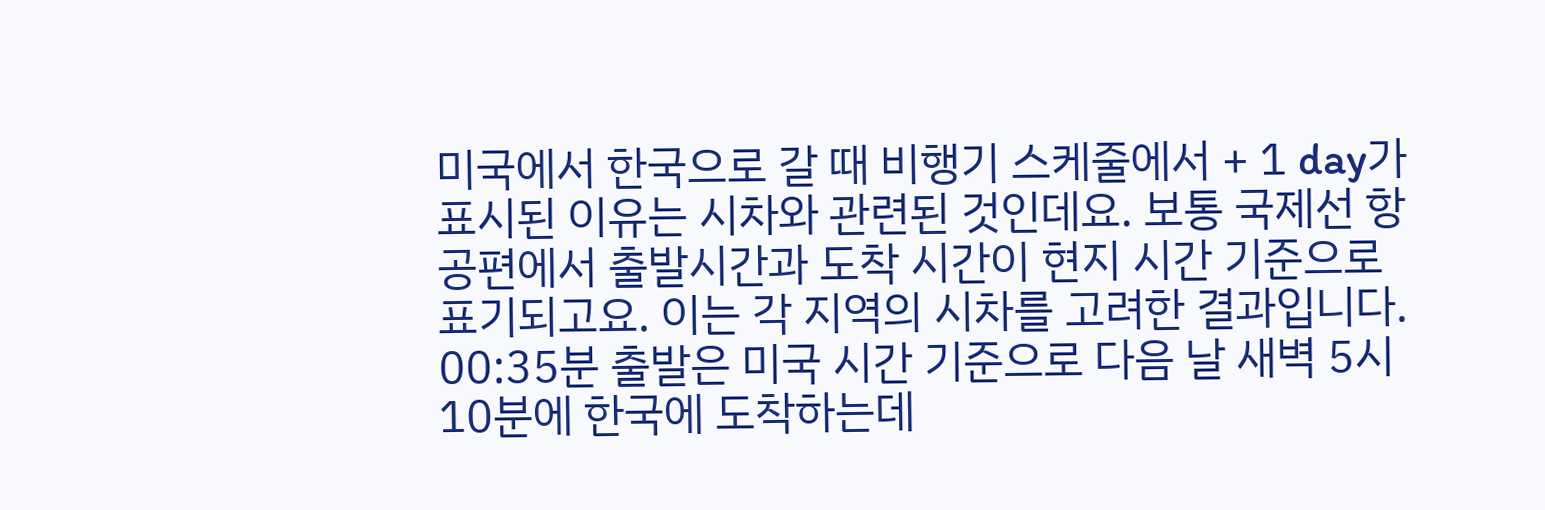미국에서 한국으로 갈 때 비행기 스케줄에서 + 1 day가 표시된 이유는 시차와 관련된 것인데요. 보통 국제선 항공편에서 출발시간과 도착 시간이 현지 시간 기준으로 표기되고요. 이는 각 지역의 시차를 고려한 결과입니다. 00:35분 출발은 미국 시간 기준으로 다음 날 새벽 5시 10분에 한국에 도착하는데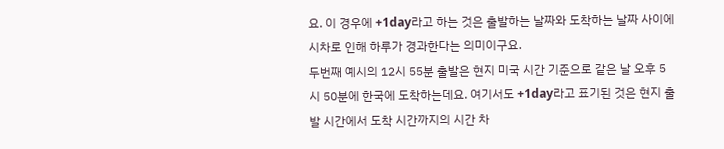요. 이 경우에 +1day라고 하는 것은 출발하는 날짜와 도착하는 날짜 사이에 시차로 인해 하루가 경과한다는 의미이구요.
두번째 예시의 12시 55분 출발은 현지 미국 시간 기준으로 같은 날 오후 5시 50분에 한국에 도착하는데요. 여기서도 +1day라고 표기된 것은 현지 출발 시간에서 도착 시간까지의 시간 차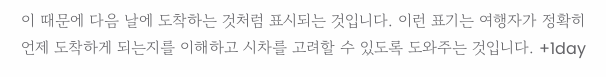이 때문에 다음 날에 도착하는 것처럼 표시되는 것입니다. 이런 표기는 여행자가 정확히 언제 도착하게 되는지를 이해하고 시차를 고려할 수 있도록 도와주는 것입니다. +1day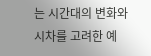는 시간대의 변화와 시차를 고려한 예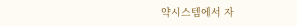약시스템에서 자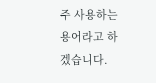주 사용하는 용어라고 하겠습니다.